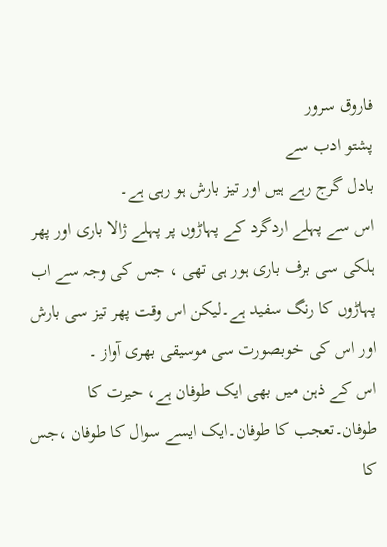فاروق سرور
پشتو ادب سے
بادل گرج رہے ہیں اور تیز بارش ہو رہی ہے۔
اس سے پہلے اردگرد کے پہاڑوں پر پہلے ژالا باری اور پھر ہلکی سی برف باری ہور ہی تھی ، جس کی وجہ سے اب پہاڑوں کا رنگ سفید ہے۔لیکن اس وقت پھر تیز سی بارش اور اس کی خوبصورت سی موسیقی بھری آواز ۔
اس کے ذہن میں بھی ایک طوفان ہے، حیرت کا طوفان۔تعجب کا طوفان۔ایک ایسے سوال کا طوفان ،جس کا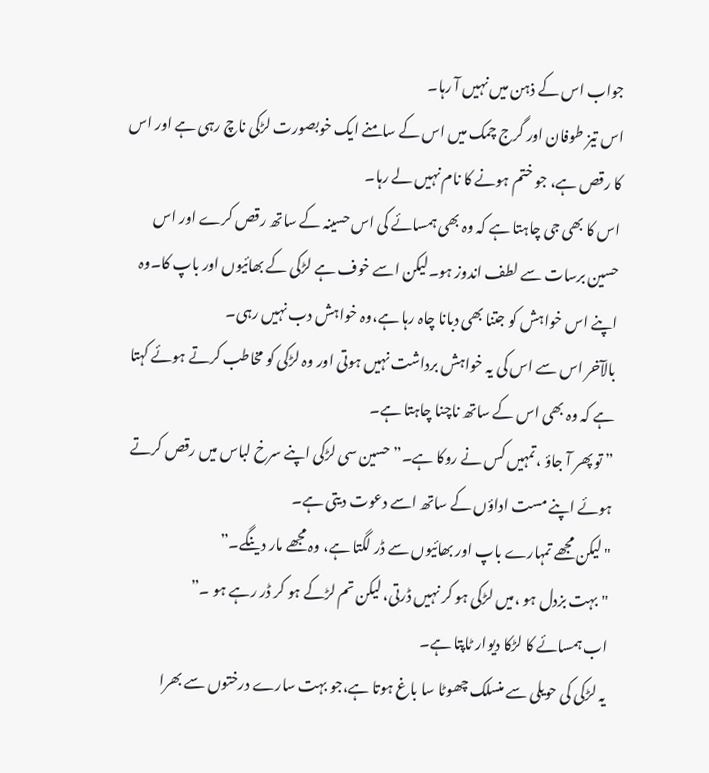جواب اس کے ذہن میں نہیں آ رہا۔
اس تیز طوفان اور گرج چمک میں اس کے سامنے ایک خوبصورت لڑکی ناچ رہی ہے اور اس کا رقص ہے، جو ختم ہونے کا نام نہیں لے رہا۔
اس کا بھی جی چاہتا ہے کہ وہ بھی ہمسائے کی اس حسینہ کے ساتھ رقص کرے اور اس حسین برسات سے لطف اندوز ہو۔لیکن اسے خوف ہے لڑکی کے بھائیوں اور باپ کا۔وہ اپنے اس خواہش کو جتنا بھی دبانا چاہ رہا ہے،وہ خواہش دب نہیں رہی۔
بالآخر اس سے اس کی یہ خواہش برداشت نہیں ہوتی اور وہ لڑکی کو مخاطب کرتے ہوئے کہتا ہے کہ وہ بھی اس کے ساتھ ناچنا چاہتا ہے۔
” تو پھر آ جاؤ ،تمہیں کس نے روکا ہے۔”حسین سی لڑکی اپنے سرخ لباس میں رقص کرتے ہوئے اپنے مست اداؤں کے ساتھ اسے دعوت دیتی ہے۔
"لیکن مجھے تمہارے باپ اور بھائیوں سے ڈر لگتا ہے، وہ مجھے مار دینگے۔”
"بہت بزدل ہو ،میں لڑکی ہو کر نہیں ڈرتی، لیکن تم لڑکے ہو کر ڈر رہے ہو ۔”
اب ہمسائے کا لڑکا دیوار ٹاپتا ہے۔
یہ لڑکی کی حویلی سے منسلک چھوٹا سا باغ ہوتا ہے،جو بہت سارے درختوں سے بھرا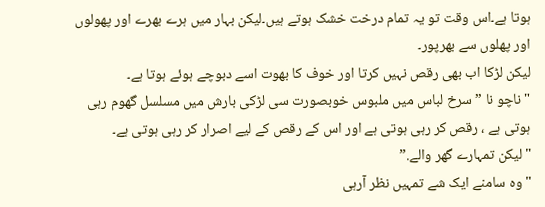ہوتا ہے۔اس وقت تو یہ تمام درخت خشک ہوتے ہیں۔لیکن بہار میں ہرے بھرے اور پھولوں اور پھلوں سے بھرپور۔
لیکن لڑکا اب بھی رقص نہیں کرتا اور خوف کا بھوت اسے دبوچے ہوئے ہوتا ہے۔
"ناچو نا ” سرخ لباس میں ملبوس خوبصورت سی لڑکی بارش میں مسلسل گھوم رہی ہوتی ہے ، رقص کر رہی ہوتی ہے اور اس کے رقص کے لیے اصرار کر رہی ہوتی ہے۔
"لیکن تمہارے گھر والے.”
"وہ سامنے ایک شے تمہیں نظر آرہی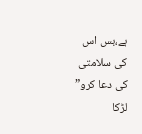ہے،بس اس کی سلامتی کی دعا کرو”
لڑکا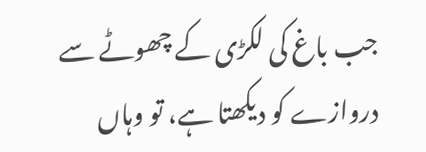جب باغ کی لکڑی کے چھوٹے سے دروازے کو دیکھتا ہے، تو وہاں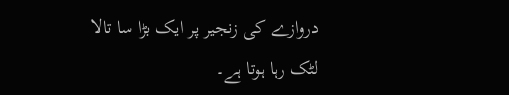دروازے کی زنجیر پر ایک بڑا سا تالا لٹک رہا ہوتا ہے۔